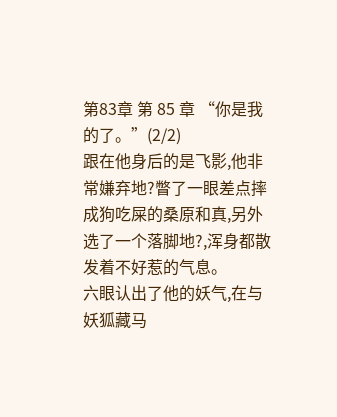第83章 第 85 章 “你是我的了。”(2/2)
跟在他身后的是飞影,他非常嫌弃地?瞥了一眼差点摔成狗吃屎的桑原和真,另外选了一个落脚地?,浑身都散发着不好惹的气息。
六眼认出了他的妖气,在与妖狐藏马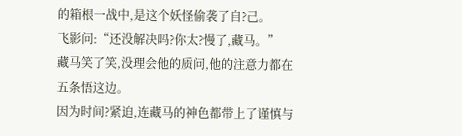的箱根一战中,是这个妖怪偷袭了自?己。
飞影问:“还没解决吗?你太?慢了,藏马。”
藏马笑了笑,没理会他的质问,他的注意力都在五条悟这边。
因为时间?紧迫,连藏马的神色都带上了谨慎与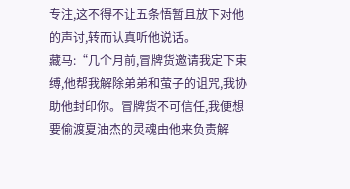专注,这不得不让五条悟暂且放下对他的声讨,转而认真听他说话。
藏马:“几个月前,冒牌货邀请我定下束缚,他帮我解除弟弟和萤子的诅咒,我协助他封印你。冒牌货不可信任,我便想要偷渡夏油杰的灵魂由他来负责解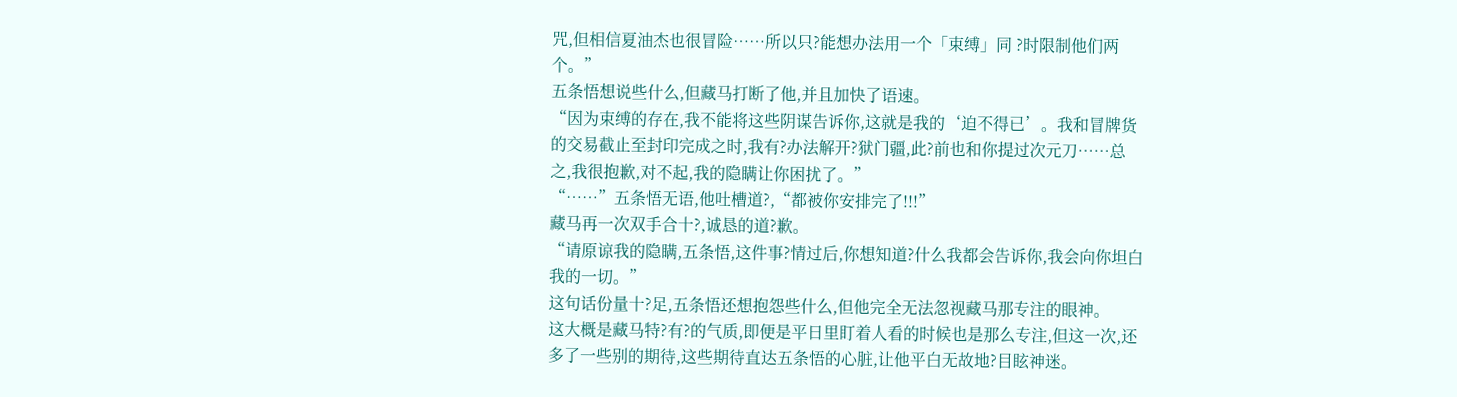咒,但相信夏油杰也很冒险……所以只?能想办法用一个「束缚」同 ?时限制他们两个。”
五条悟想说些什么,但藏马打断了他,并且加快了语速。
“因为束缚的存在,我不能将这些阴谋告诉你,这就是我的‘迫不得已’。我和冒牌货的交易截止至封印完成之时,我有?办法解开?狱门疆,此?前也和你提过次元刀……总之,我很抱歉,对不起,我的隐瞒让你困扰了。”
“……”五条悟无语,他吐槽道?,“都被你安排完了!!!”
藏马再一次双手合十?,诚恳的道?歉。
“请原谅我的隐瞒,五条悟,这件事?情过后,你想知道?什么我都会告诉你,我会向你坦白我的一切。”
这句话份量十?足,五条悟还想抱怨些什么,但他完全无法忽视藏马那专注的眼神。
这大概是藏马特?有?的气质,即便是平日里盯着人看的时候也是那么专注,但这一次,还多了一些别的期待,这些期待直达五条悟的心脏,让他平白无故地?目眩神迷。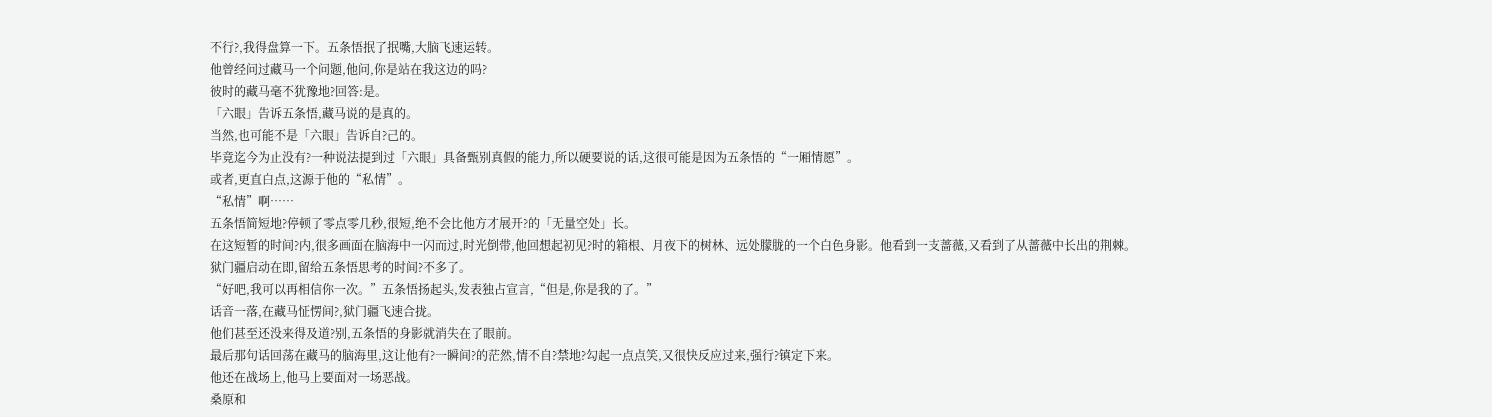不行?,我得盘算一下。五条悟抿了抿嘴,大脑飞速运转。
他曾经问过藏马一个问题,他问,你是站在我这边的吗?
彼时的藏马毫不犹豫地?回答:是。
「六眼」告诉五条悟,藏马说的是真的。
当然,也可能不是「六眼」告诉自?己的。
毕竟迄今为止没有?一种说法提到过「六眼」具备甄别真假的能力,所以硬要说的话,这很可能是因为五条悟的“一厢情愿”。
或者,更直白点,这源于他的“私情”。
“私情”啊……
五条悟简短地?停顿了零点零几秒,很短,绝不会比他方才展开?的「无量空处」长。
在这短暂的时间?内,很多画面在脑海中一闪而过,时光倒带,他回想起初见?时的箱根、月夜下的树林、远处朦胧的一个白色身影。他看到一支蔷薇,又看到了从蔷薇中长出的荆棘。
狱门疆启动在即,留给五条悟思考的时间?不多了。
“好吧,我可以再相信你一次。”五条悟扬起头,发表独占宣言,“但是,你是我的了。”
话音一落,在藏马怔愣间?,狱门疆飞速合拢。
他们甚至还没来得及道?别,五条悟的身影就消失在了眼前。
最后那句话回荡在藏马的脑海里,这让他有?一瞬间?的茫然,情不自?禁地?勾起一点点笑,又很快反应过来,强行?镇定下来。
他还在战场上,他马上要面对一场恶战。
桑原和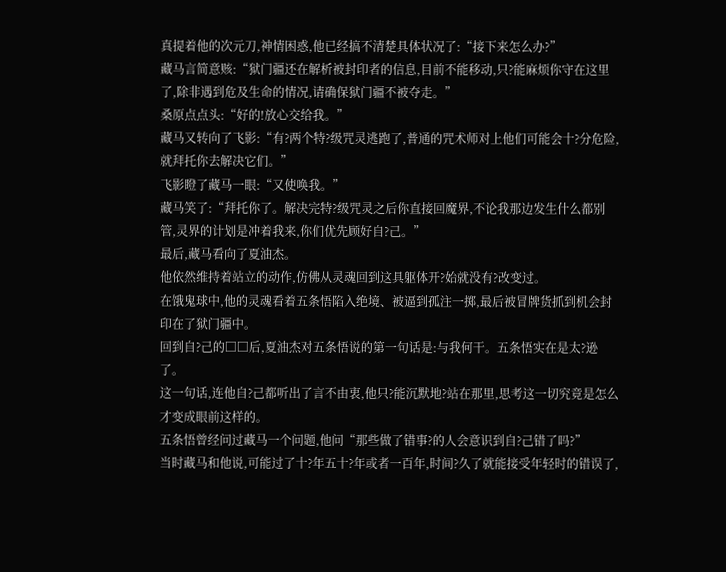真提着他的次元刀,神情困惑,他已经搞不清楚具体状况了:“接下来怎么办?”
藏马言简意赅:“狱门疆还在解析被封印者的信息,目前不能移动,只?能麻烦你守在这里了,除非遇到危及生命的情况,请确保狱门疆不被夺走。”
桑原点点头:“好的!放心交给我。”
藏马又转向了飞影:“有?两个特?级咒灵逃跑了,普通的咒术师对上他们可能会十?分危险,就拜托你去解决它们。”
飞影瞪了藏马一眼:“又使唤我。”
藏马笑了:“拜托你了。解决完特?级咒灵之后你直接回魔界,不论我那边发生什么都别管,灵界的计划是冲着我来,你们优先顾好自?己。”
最后,藏马看向了夏油杰。
他依然维持着站立的动作,仿佛从灵魂回到这具躯体开?始就没有?改变过。
在饿鬼球中,他的灵魂看着五条悟陷入绝境、被逼到孤注一掷,最后被冒牌货抓到机会封印在了狱门疆中。
回到自?己的□□后,夏油杰对五条悟说的第一句话是:与我何干。五条悟实在是太?逊了。
这一句话,连他自?己都听出了言不由衷,他只?能沉默地?站在那里,思考这一切究竟是怎么才变成眼前这样的。
五条悟曾经问过藏马一个问题,他问“那些做了错事?的人会意识到自?己错了吗?”
当时藏马和他说,可能过了十?年五十?年或者一百年,时间?久了就能接受年轻时的错误了,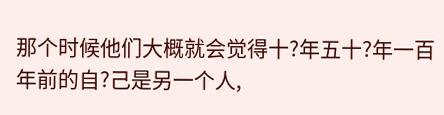那个时候他们大概就会觉得十?年五十?年一百年前的自?己是另一个人,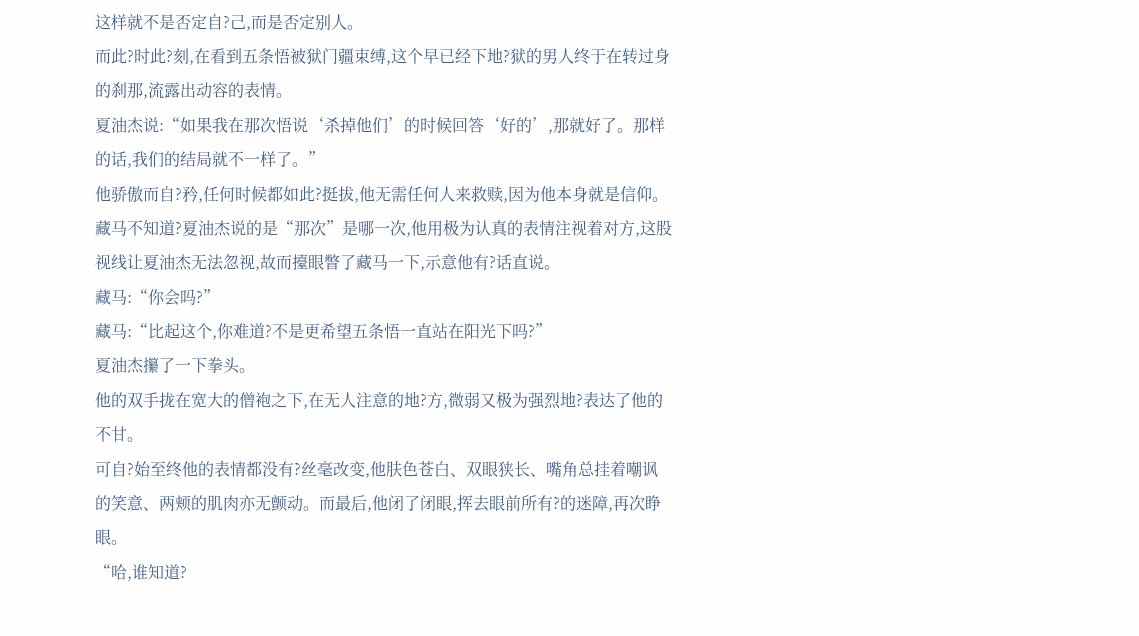这样就不是否定自?己,而是否定别人。
而此?时此?刻,在看到五条悟被狱门疆束缚,这个早已经下地?狱的男人终于在转过身的刹那,流露出动容的表情。
夏油杰说:“如果我在那次悟说‘杀掉他们’的时候回答‘好的’,那就好了。那样的话,我们的结局就不一样了。”
他骄傲而自?矜,任何时候都如此?挺拔,他无需任何人来救赎,因为他本身就是信仰。
藏马不知道?夏油杰说的是“那次”是哪一次,他用极为认真的表情注视着对方,这股视线让夏油杰无法忽视,故而擡眼瞥了藏马一下,示意他有?话直说。
藏马:“你会吗?”
藏马:“比起这个,你难道?不是更希望五条悟一直站在阳光下吗?”
夏油杰攥了一下拳头。
他的双手拢在宽大的僧袍之下,在无人注意的地?方,微弱又极为强烈地?表达了他的不甘。
可自?始至终他的表情都没有?丝毫改变,他肤色苍白、双眼狭长、嘴角总挂着嘲讽的笑意、两颊的肌肉亦无颤动。而最后,他闭了闭眼,挥去眼前所有?的迷障,再次睁眼。
“哈,谁知道?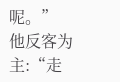呢。”
他反客为主:“走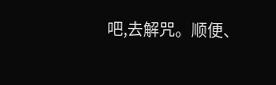吧,去解咒。顺便、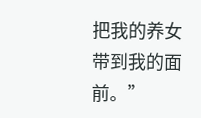把我的养女带到我的面前。”